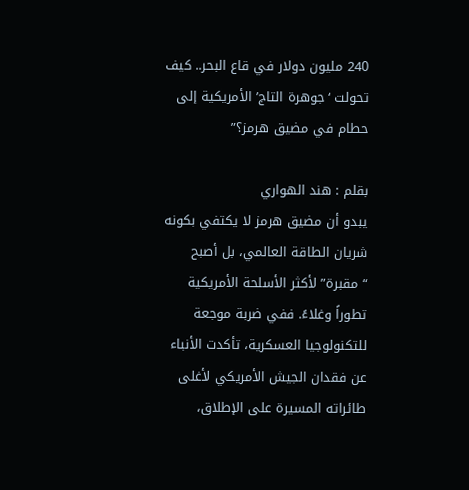240 مليون دولار في قاع البحر.. كيف تحولت ‘جوهرة التاج’ الأمريكية إلى حطام في مضيق هرمز؟”

بقلم : هند الهواري
يبدو أن مضيق هرمز لا يكتفي بكونه شريان الطاقة العالمي، بل أصبح “مقبرة” لأكثر الأسلحة الأمريكية تطوراً وغلاءً. ففي ضربة موجعة للتكنولوجيا العسكرية، تأكدت الأنباء عن فقدان الجيش الأمريكي لأغلى طائراته المسيرة على الإطلاق،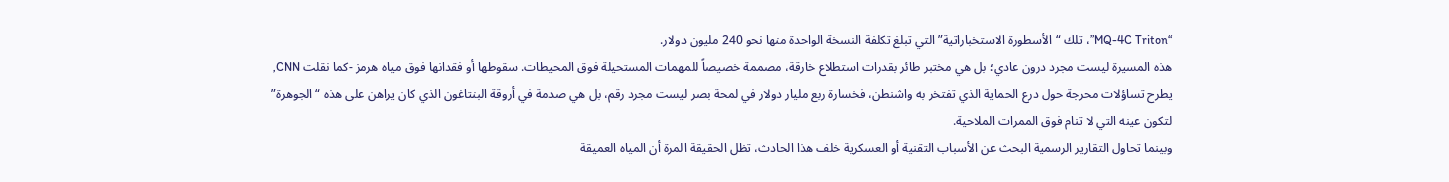“MQ-4C Triton”، تلك “الأسطورة الاستخباراتية” التي تبلغ تكلفة النسخة الواحدة منها نحو 240 مليون دولار.
هذه المسيرة ليست مجرد درون عادي؛ بل هي مختبر طائر بقدرات استطلاع خارقة، مصممة خصيصاً للمهمات المستحيلة فوق المحيطات. سقوطها أو فقدانها فوق مياه هرمز -كما نقلت CNN, يطرح تساؤلات محرجة حول درع الحماية الذي تفتخر به واشنطن، فخسارة ربع مليار دولار في لمحة بصر ليست مجرد رقم، بل هي صدمة في أروقة البنتاغون الذي كان يراهن على هذه “الجوهرة” لتكون عينه التي لا تنام فوق الممرات الملاحية.
وبينما تحاول التقارير الرسمية البحث عن الأسباب التقنية أو العسكرية خلف هذا الحادث، تظل الحقيقة المرة أن المياه العميقة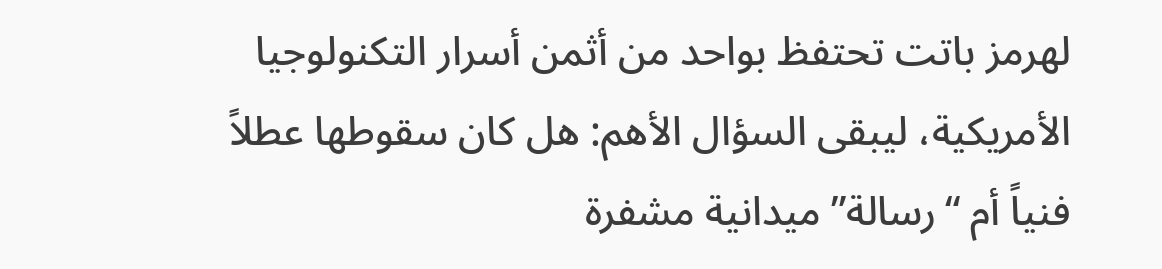لهرمز باتت تحتفظ بواحد من أثمن أسرار التكنولوجيا الأمريكية، ليبقى السؤال الأهم: هل كان سقوطها عطلاً فنياً أم “رسالة” ميدانية مشفرة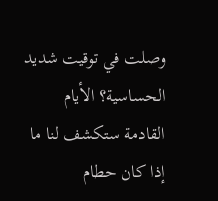وصلت في توقيت شديد الحساسية؟ الأيام القادمة ستكشف لنا ما إذا كان حطام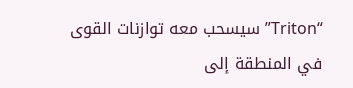“Triton” سيسحب معه توازنات القوى في المنطقة إلى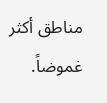مناطق أكثر غموضاً.